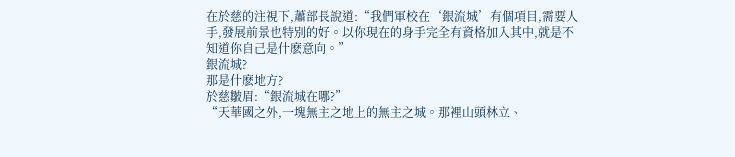在於慈的注視下,蕭部長說道:“我們軍校在‘銀流城’有個項目,需要人手,發展前景也特別的好。以你現在的身手完全有資格加入其中,就是不知道你自己是什麽意向。”
銀流城?
那是什麽地方?
於慈皺眉:“銀流城在哪?”
“天華國之外,一塊無主之地上的無主之城。那裡山頭林立、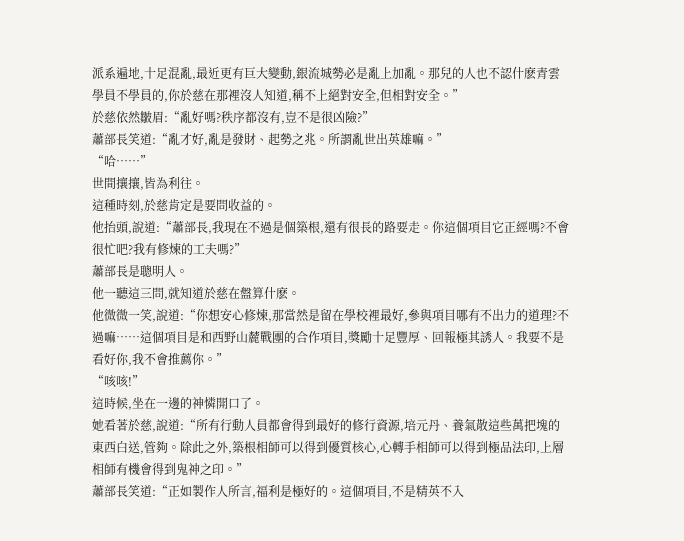派系遍地,十足混亂,最近更有巨大變動,銀流城勢必是亂上加亂。那兒的人也不認什麽青雲學員不學員的,你於慈在那裡沒人知道,稱不上絕對安全,但相對安全。”
於慈依然皺眉:“亂好嗎?秩序都沒有,豈不是很凶險?”
蕭部長笑道:“亂才好,亂是發財、起勢之兆。所謂亂世出英雄嘛。”
“哈……”
世間攘攘,皆為利往。
這種時刻,於慈肯定是要問收益的。
他抬頭,說道:“蕭部長,我現在不過是個築根,還有很長的路要走。你這個項目它正經嗎?不會很忙吧?我有修煉的工夫嗎?”
蕭部長是聰明人。
他一聽這三問,就知道於慈在盤算什麽。
他微微一笑,說道:“你想安心修煉,那當然是留在學校裡最好,參與項目哪有不出力的道理?不過嘛……這個項目是和西野山麓戰團的合作項目,獎勵十足豐厚、回報極其誘人。我要不是看好你,我不會推薦你。”
“咳咳!”
這時候,坐在一邊的神憐開口了。
她看著於慈,說道:“所有行動人員都會得到最好的修行資源,培元丹、養氣散這些萬把塊的東西白送,管夠。除此之外,築根相師可以得到優質核心,心轉手相師可以得到極品法印,上層相師有機會得到鬼神之印。”
蕭部長笑道:“正如製作人所言,福利是極好的。這個項目,不是精英不入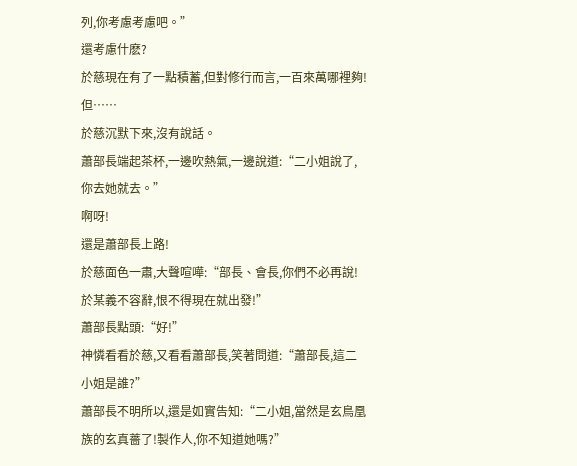列,你考慮考慮吧。”
還考慮什麽?
於慈現在有了一點積蓄,但對修行而言,一百來萬哪裡夠!
但……
於慈沉默下來,沒有說話。
蕭部長端起茶杯,一邊吹熱氣,一邊說道:“二小姐說了,你去她就去。”
啊呀!
還是蕭部長上路!
於慈面色一肅,大聲喧嘩:“部長、會長,你們不必再說!於某義不容辭,恨不得現在就出發!”
蕭部長點頭:“好!”
神憐看看於慈,又看看蕭部長,笑著問道:“蕭部長,這二小姐是誰?”
蕭部長不明所以,還是如實告知:“二小姐,當然是玄鳥凰族的玄真薔了!製作人,你不知道她嗎?”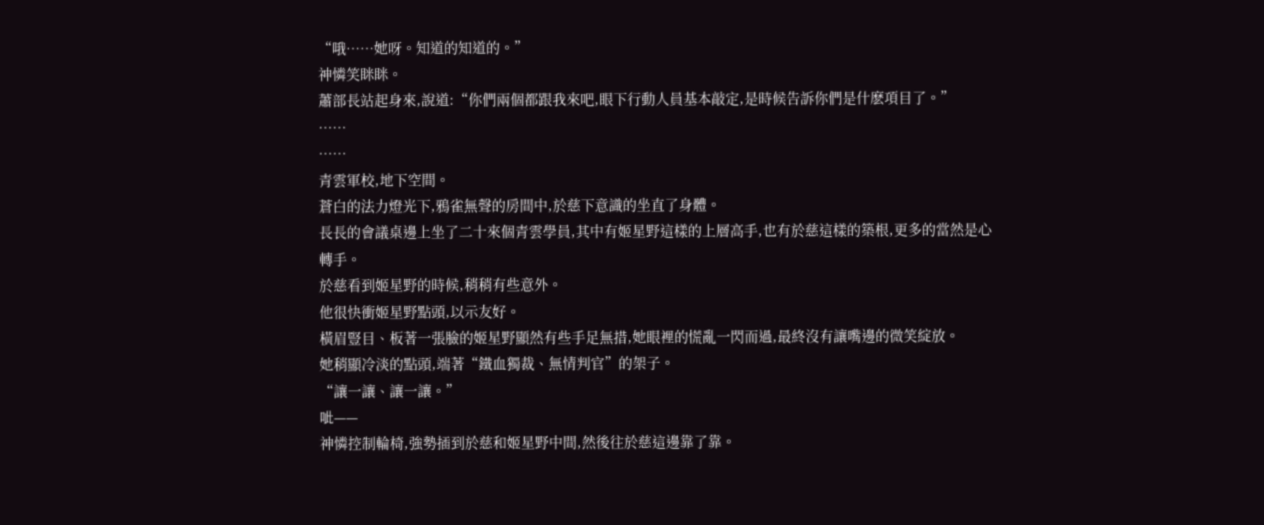“哦……她呀。知道的知道的。”
神憐笑眯眯。
蕭部長站起身來,說道:“你們兩個都跟我來吧,眼下行動人員基本敲定,是時候告訴你們是什麽項目了。”
……
……
青雲軍校,地下空間。
蒼白的法力燈光下,鴉雀無聲的房間中,於慈下意識的坐直了身體。
長長的會議桌邊上坐了二十來個青雲學員,其中有姬星野這樣的上層高手,也有於慈這樣的築根,更多的當然是心轉手。
於慈看到姬星野的時候,稍稍有些意外。
他很快衝姬星野點頭,以示友好。
橫眉豎目、板著一張臉的姬星野顯然有些手足無措,她眼裡的慌亂一閃而過,最終沒有讓嘴邊的微笑綻放。
她稍顯冷淡的點頭,端著“鐵血獨裁、無情判官”的架子。
“讓一讓、讓一讓。”
呲——
神憐控制輪椅,強勢插到於慈和姬星野中間,然後往於慈這邊靠了靠。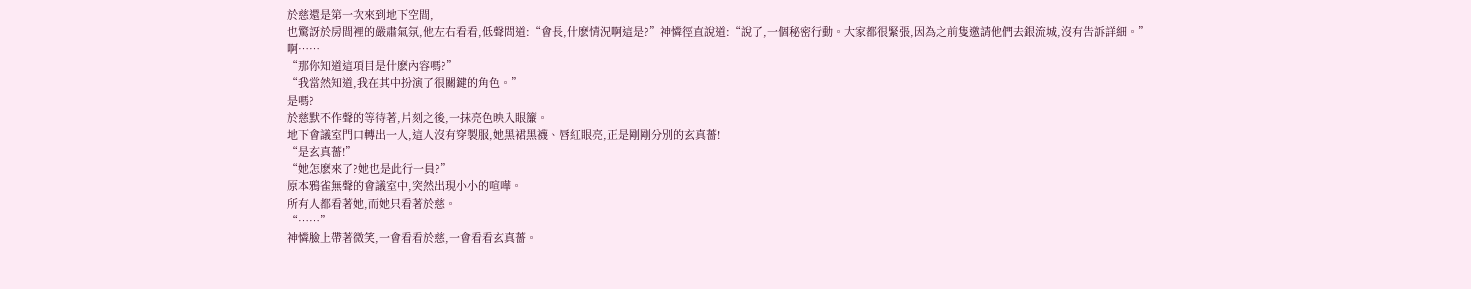於慈還是第一次來到地下空間,
也驚訝於房間裡的嚴肅氣氛,他左右看看,低聲問道:“會長,什麽情況啊這是?”神憐徑直說道:“說了,一個秘密行動。大家都很緊張,因為之前隻邀請他們去銀流城,沒有告訴詳細。”
啊……
“那你知道這項目是什麽內容嗎?”
“我當然知道,我在其中扮演了很關鍵的角色。”
是嗎?
於慈默不作聲的等待著,片刻之後,一抹亮色映入眼簾。
地下會議室門口轉出一人,這人沒有穿製服,她黑裙黑襪、唇紅眼亮,正是剛剛分別的玄真薔!
“是玄真薔!”
“她怎麽來了?她也是此行一員?”
原本鴉雀無聲的會議室中,突然出現小小的喧嘩。
所有人都看著她,而她只看著於慈。
“……”
神憐臉上帶著微笑,一會看看於慈,一會看看玄真薔。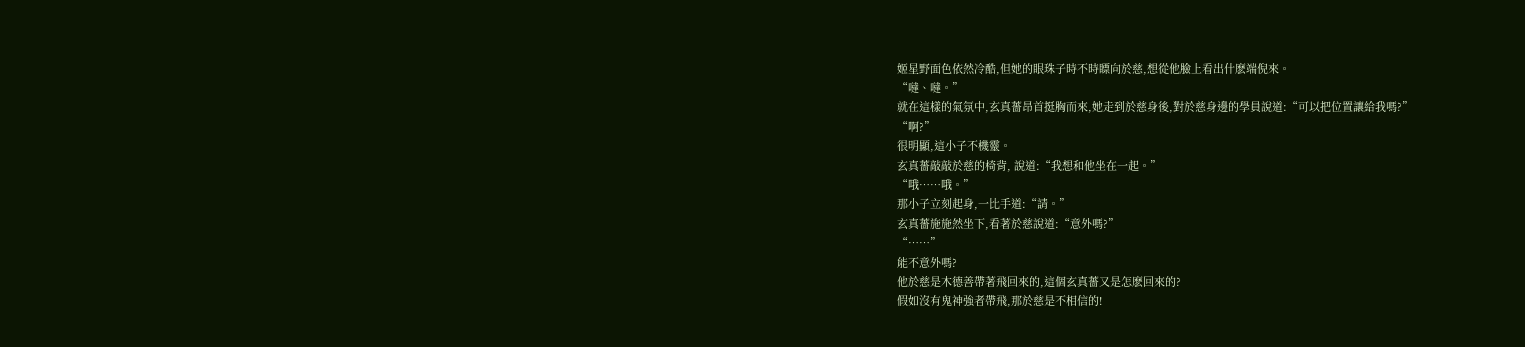姬星野面色依然冷酷,但她的眼珠子時不時瞟向於慈,想從他臉上看出什麽端倪來。
“噠、噠。”
就在這樣的氣氛中,玄真薔昂首挺胸而來,她走到於慈身後,對於慈身邊的學員說道:“可以把位置讓給我嗎?”
“啊?”
很明顯,這小子不機靈。
玄真薔敲敲於慈的椅背, 說道:“我想和他坐在一起。”
“哦……哦。”
那小子立刻起身,一比手道:“請。”
玄真薔施施然坐下,看著於慈說道:“意外嗎?”
“……”
能不意外嗎?
他於慈是木德善帶著飛回來的,這個玄真薔又是怎麽回來的?
假如沒有鬼神強者帶飛,那於慈是不相信的!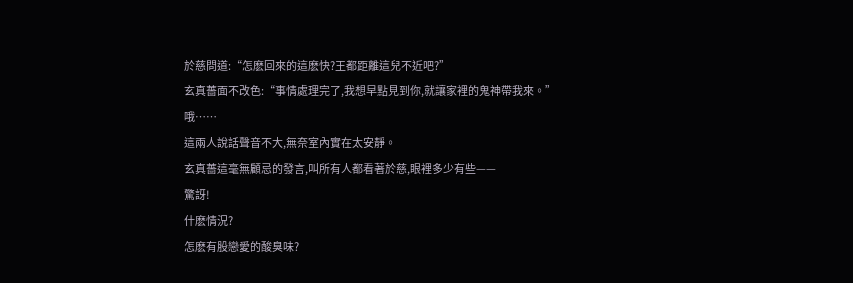於慈問道:“怎麽回來的這麽快?王都距離這兒不近吧?”
玄真薔面不改色:“事情處理完了,我想早點見到你,就讓家裡的鬼神帶我來。”
哦……
這兩人說話聲音不大,無奈室內實在太安靜。
玄真薔這毫無顧忌的發言,叫所有人都看著於慈,眼裡多少有些——
驚訝!
什麽情況?
怎麽有股戀愛的酸臭味?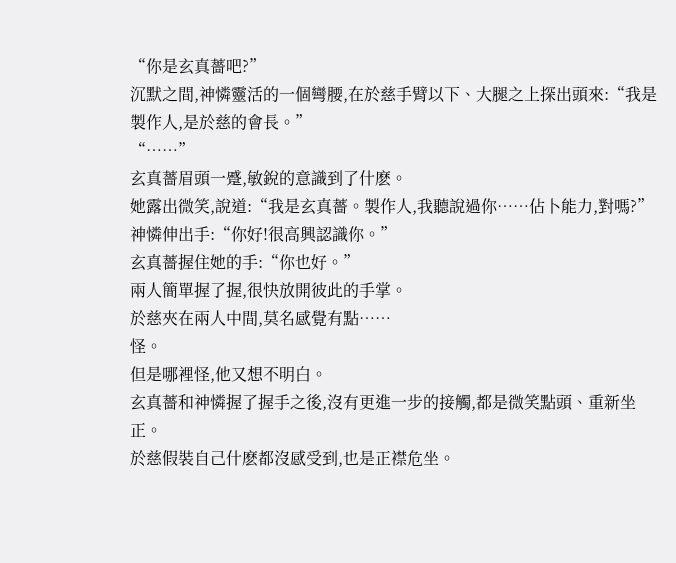“你是玄真薔吧?”
沉默之間,神憐靈活的一個彎腰,在於慈手臂以下、大腿之上探出頭來:“我是製作人,是於慈的會長。”
“……”
玄真薔眉頭一蹙,敏銳的意識到了什麽。
她露出微笑,說道:“我是玄真薔。製作人,我聽說過你……佔卜能力,對嗎?”
神憐伸出手:“你好!很高興認識你。”
玄真薔握住她的手:“你也好。”
兩人簡單握了握,很快放開彼此的手掌。
於慈夾在兩人中間,莫名感覺有點……
怪。
但是哪裡怪,他又想不明白。
玄真薔和神憐握了握手之後,沒有更進一步的接觸,都是微笑點頭、重新坐正。
於慈假裝自己什麽都沒感受到,也是正襟危坐。